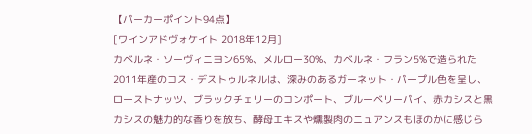【パーカーポイント94点】
[ワインアドヴォケイト 2018年12月]
カベルネ・ソーヴィニヨン65%、メルロー30%、カベルネ・フラン5%で造られた2011年産のコス・デストゥルネルは、深みのあるガーネット・パープル色を呈し、ローストナッツ、ブラックチェリーのコンポート、ブルーベリーパイ、赤カシスと黒カシスの魅力的な香りを放ち、酵母エキスや燻製肉のニュアンスもほのかに感じら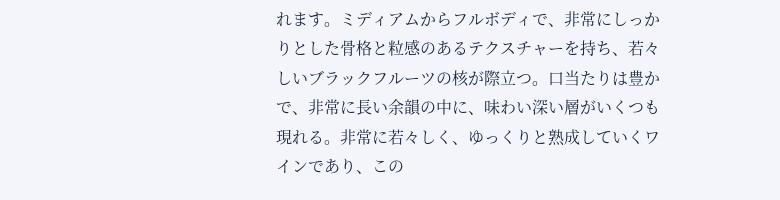れます。ミディアムからフルボディで、非常にしっかりとした骨格と粒感のあるテクスチャーを持ち、若々しいブラックフルーツの核が際立つ。口当たりは豊かで、非常に長い余韻の中に、味わい深い層がいくつも現れる。非常に若々しく、ゆっくりと熟成していくワインであり、この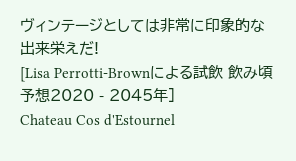ヴィンテージとしては非常に印象的な出来栄えだ!
[Lisa Perrotti-Brownによる試飲 飲み頃予想2020 - 2045年]
Chateau Cos d'Estournel